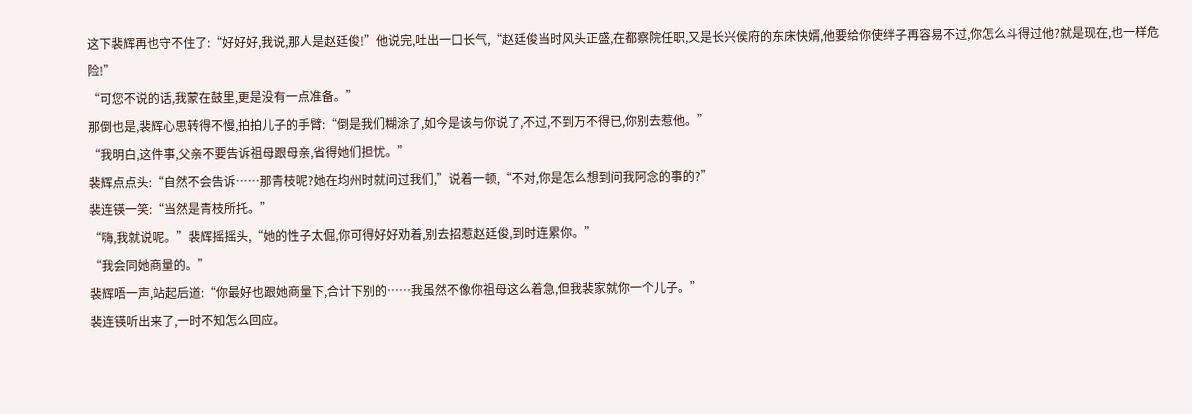这下裴辉再也守不住了:“好好好,我说,那人是赵廷俊!”他说完,吐出一口长气,“赵廷俊当时风头正盛,在都察院任职,又是长兴侯府的东床快婿,他要给你使绊子再容易不过,你怎么斗得过他?就是现在,也一样危险!”
“可您不说的话,我蒙在鼓里,更是没有一点准备。”
那倒也是,裴辉心思转得不慢,拍拍儿子的手臂:“倒是我们糊涂了,如今是该与你说了,不过,不到万不得已,你别去惹他。”
“我明白,这件事,父亲不要告诉祖母跟母亲,省得她们担忧。”
裴辉点点头:“自然不会告诉……那青枝呢?她在均州时就问过我们,”说着一顿,“不对,你是怎么想到问我阿念的事的?”
裴连锳一笑:“当然是青枝所托。”
“嗨,我就说呢。”裴辉摇摇头,“她的性子太倔,你可得好好劝着,别去招惹赵廷俊,到时连累你。”
“我会同她商量的。”
裴辉唔一声,站起后道:“你最好也跟她商量下,合计下别的……我虽然不像你祖母这么着急,但我裴家就你一个儿子。”
裴连锳听出来了,一时不知怎么回应。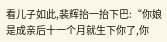看儿子如此,裴辉抬一抬下巴:“你娘是成亲后十一个月就生下你了,你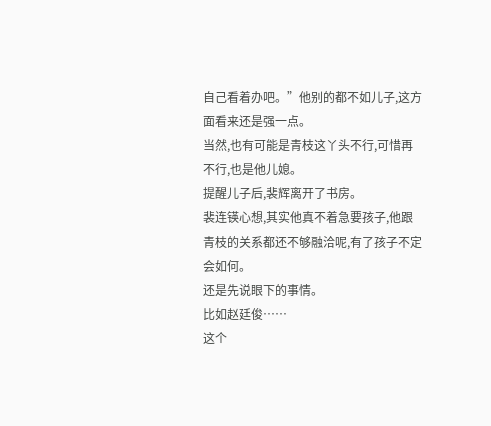自己看着办吧。”他别的都不如儿子,这方面看来还是强一点。
当然,也有可能是青枝这丫头不行,可惜再不行,也是他儿媳。
提醒儿子后,裴辉离开了书房。
裴连锳心想,其实他真不着急要孩子,他跟青枝的关系都还不够融洽呢,有了孩子不定会如何。
还是先说眼下的事情。
比如赵廷俊……
这个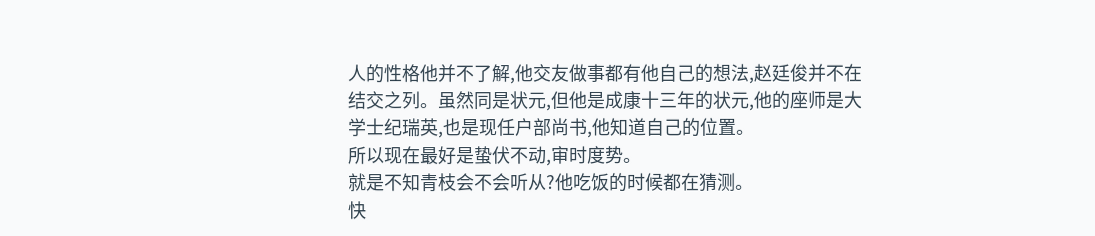人的性格他并不了解,他交友做事都有他自己的想法,赵廷俊并不在结交之列。虽然同是状元,但他是成康十三年的状元,他的座师是大学士纪瑞英,也是现任户部尚书,他知道自己的位置。
所以现在最好是蛰伏不动,审时度势。
就是不知青枝会不会听从?他吃饭的时候都在猜测。
快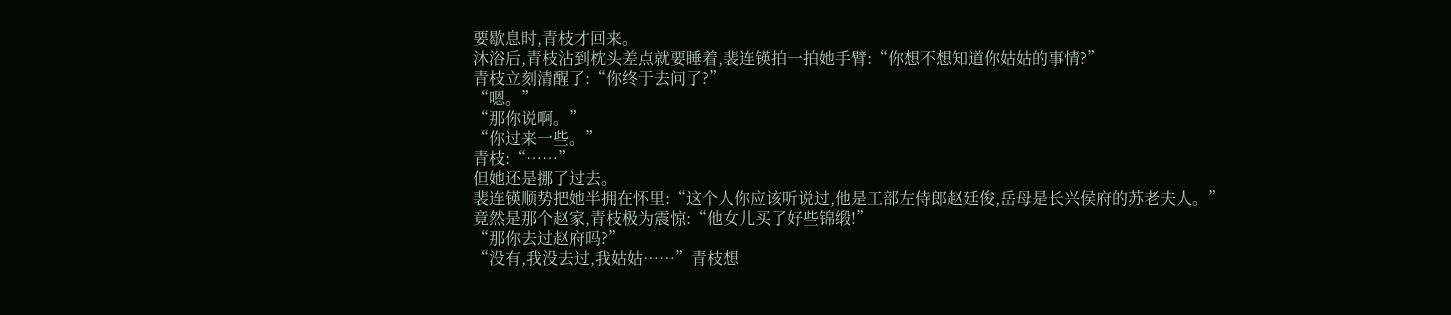要歇息时,青枝才回来。
沐浴后,青枝沾到枕头差点就要睡着,裴连锳拍一拍她手臂:“你想不想知道你姑姑的事情?”
青枝立刻清醒了:“你终于去问了?”
“嗯。”
“那你说啊。”
“你过来一些。”
青枝:“……”
但她还是挪了过去。
裴连锳顺势把她半拥在怀里:“这个人你应该听说过,他是工部左侍郎赵廷俊,岳母是长兴侯府的苏老夫人。”
竟然是那个赵家,青枝极为震惊:“他女儿买了好些锦缎!”
“那你去过赵府吗?”
“没有,我没去过,我姑姑……”青枝想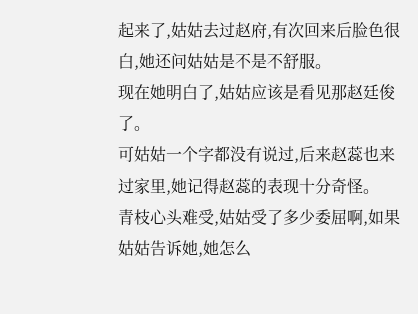起来了,姑姑去过赵府,有次回来后脸色很白,她还问姑姑是不是不舒服。
现在她明白了,姑姑应该是看见那赵廷俊了。
可姑姑一个字都没有说过,后来赵蕊也来过家里,她记得赵蕊的表现十分奇怪。
青枝心头难受,姑姑受了多少委屈啊,如果姑姑告诉她,她怎么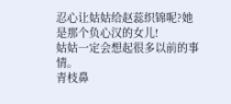忍心让姑姑给赵蕊织锦呢?她是那个负心汉的女儿!
姑姑一定会想起很多以前的事情。
青枝鼻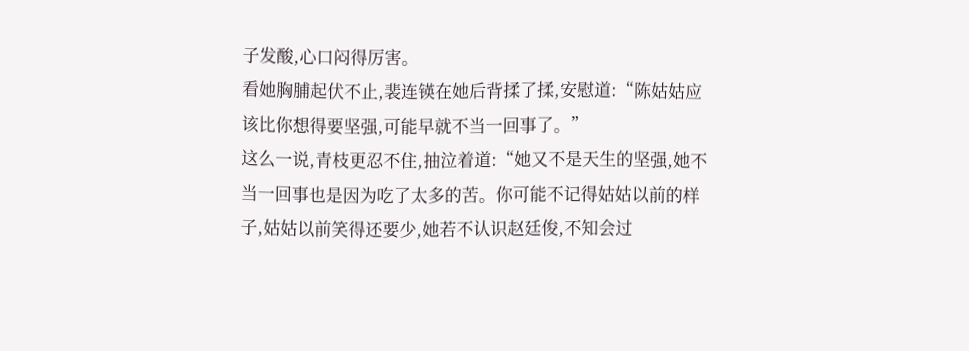子发酸,心口闷得厉害。
看她胸脯起伏不止,裴连锳在她后背揉了揉,安慰道:“陈姑姑应该比你想得要坚强,可能早就不当一回事了。”
这么一说,青枝更忍不住,抽泣着道:“她又不是天生的坚强,她不当一回事也是因为吃了太多的苦。你可能不记得姑姑以前的样子,姑姑以前笑得还要少,她若不认识赵廷俊,不知会过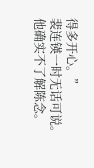得多开心。”
裴连锳一时无话可说。
他确实不了解陈念。